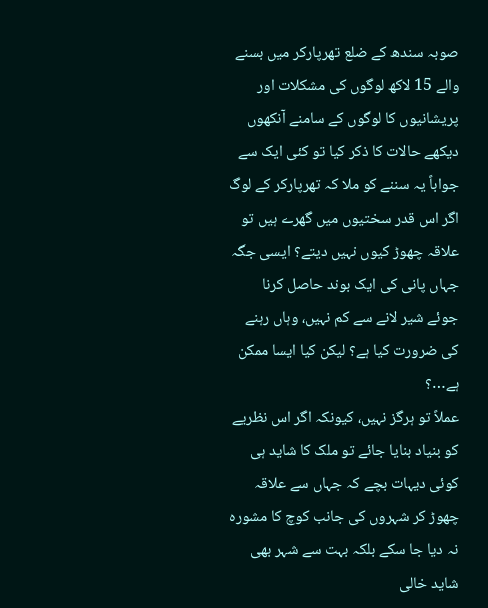صوبہ سندھ کے ضلع تھرپارکر میں بسنے والے 15 لاکھ لوگوں کی مشکلات اور پریشانیوں کا لوگوں کے سامنے آنکھوں دیکھے حالات کا ذکر کیا تو کئی ایک سے جواباً یہ سننے کو ملا کہ تھرپارکر کے لوگ اگر اس قدر سختیوں میں گھرے ہیں تو علاقہ چھوڑ کیوں نہیں دیتے؟ ایسی جگہ جہاں پانی کی ایک بوند حاصل کرنا جوئے شیر لانے سے کم نہیں، وہاں رہنے کی ضرورت کیا ہے؟ لیکن کیا ایسا ممکن ہے…؟
عملاً تو ہرگز نہیں، کیونکہ اگر اس نظریے کو بنیاد بنایا جائے تو ملک کا شاید ہی کوئی دیہات بچے کہ جہاں سے علاقہ چھوڑ کر شہروں کی جانب کوچ کا مشورہ نہ دیا جا سکے بلکہ بہت سے شہر بھی شاید خالی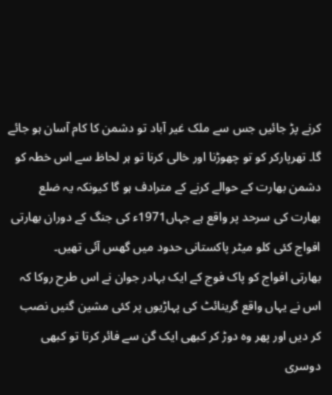کرنے پڑ جائیں جس سے ملک غیر آباد تو دشمن کا کام آسان ہو جائے گا۔ تھرپارکر کو تو چھوڑنا اور خالی کرنا تو ہر لحاظ سے اس خطہ کو دشمن بھارت کے حوالے کرنے کے مترادف ہو گا کیونکہ یہ ضلع بھارت کی سرحد پر واقع ہے جہاں1971ء کی جنگ کے دوران بھارتی افواج کئی کلو میٹر پاکستانی حدود میں گھس آئی تھیں۔
بھارتی افواج کو پاک فوج کے ایک بہادر جوان نے اس طرح روکا کہ اس نے یہاں واقع گرینائٹ کی پہاڑیوں پر کئی مشین گنیں نصب کر دیں اور پھر وہ دوڑ کر کبھی ایک گن سے فائر کرتا تو کبھی دوسری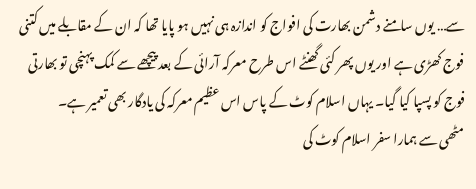سے… یوں سامنے دشمن بھارت کی افواج کو اندازہ ہی نہیں ہو پایا تھا کہ ان کے مقابلے میں کتنی فوج کھڑی ہے اور یوں پھر کئی گھنٹے اس طرح معرکہ آرائی کے بعد پیچھے سے کمک پہنچی تو بھارتی فوج کو پسپا کیا گیا۔ یہاں اسلام کوٹ کے پاس اس عظیم معرکہ کی یادگار بھی تعمیر ہے۔
مٹھی سے ہمارا سفر اسلام کوٹ کی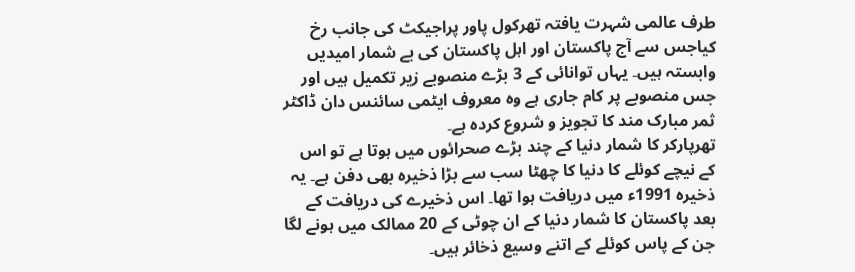طرف عالمی شہرت یافتہ تھرکول پاور پراجیکٹ کی جانب رخ کیاجس سے آج پاکستان اور اہل پاکستان کی بے شمار امیدیں وابستہ ہیں۔ یہاں توانائی کے 3 بڑے منصوبے زیر تکمیل ہیں اور جس منصوبے پر کام جاری ہے وہ معروف ایٹمی سائنس دان ڈاکٹر ثمر مبارک مند کا تجویز و شروع کردہ ہے۔
تھرپارکر کا شمار دنیا کے چند بڑے صحرائوں میں ہوتا ہے تو اس کے نیچے کوئلے کا دنیا کا چھٹا سب سے بڑا ذخیرہ بھی دفن ہے۔ یہ ذخیرہ 1991ء میں دریافت ہوا تھا۔ اس ذخیرے کی دریافت کے بعد پاکستان کا شمار دنیا کے ان چوٹی کے 20 ممالک میں ہونے لگا جن کے پاس کوئلے کے اتنے وسیع ذخائر ہیں۔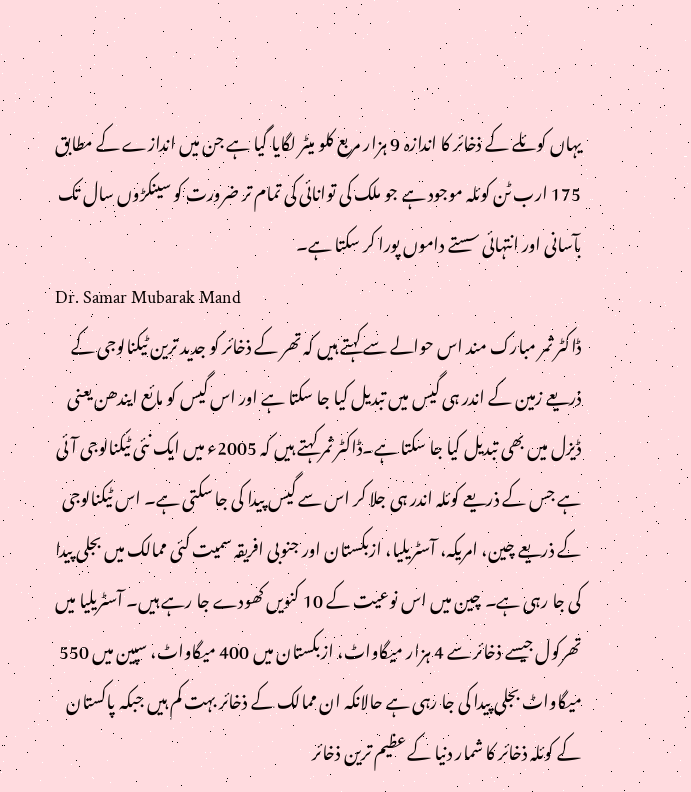یہاں کوئلے کے ذخائر کا اندازہ 9 ہزار مربع کلو میٹر لگایا گیا ہے جن میں اندازے کے مطابق 175 ارب ٹن کوئلہ موجود ہے جو ملک کی توانائی کی تمام تر ضرورت کو سینکڑوں سال تک بآسانی اور انتہائی سستے داموں پورا کر سکتا ہے۔
Dr. Samar Mubarak Mand
ڈاکٹر ثمر مبارک مند اس حوالے سے کہتے ہیں کہ تھر کے ذخائر کو جدید ترین ٹیکنالوجی کے ذریعے زمین کے اندر ہی گیس میں تبدیل کیا جا سکتا ہے اور اس گیس کو مائع ایندھن یعنی ڈیزل میں بھی تبدیل کیا جا سکتا ہے۔ڈاکٹر ثمر کہتے ہیں کہ 2005ء میں ایک نئی ٹیکنالوجی آئی ہے جس کے ذریعے کوئلہ اندر ہی جلا کر اس سے گیس پیدا کی جا سکتی ہے۔ اس ٹیکنالوجی کے ذریعے چین، امریکہ، آسٹریلیا، ازبکستان اور جنوبی افریقہ سمیت کئی ممالک میں بجلی پیدا کی جا رہی ہے۔ چین میں اس نوعیت کے 10 کنویں کھودے جا رہے ہیں۔ آسٹریلیا میں تھرکول جیسے ذخائر سے 4 ہزار میگاواٹ، ازبکستان میں 400 میگاواٹ، سپین میں 550 میگاواٹ بجلی پیدا کی جا رہی ہے حالانکہ ان ممالک کے ذخائر بہت کم ہیں جبکہ پاکستان کے کوئلہ ذخائر کا شمار دنیا کے عظیم ترین ذخائر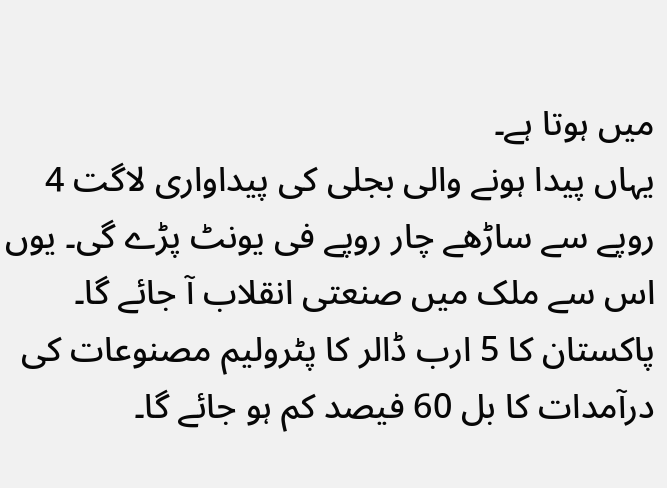میں ہوتا ہے۔
یہاں پیدا ہونے والی بجلی کی پیداواری لاگت 4 روپے سے ساڑھے چار روپے فی یونٹ پڑے گی۔ یوں اس سے ملک میں صنعتی انقلاب آ جائے گا۔ پاکستان کا 5 ارب ڈالر کا پٹرولیم مصنوعات کی درآمدات کا بل 60 فیصد کم ہو جائے گا۔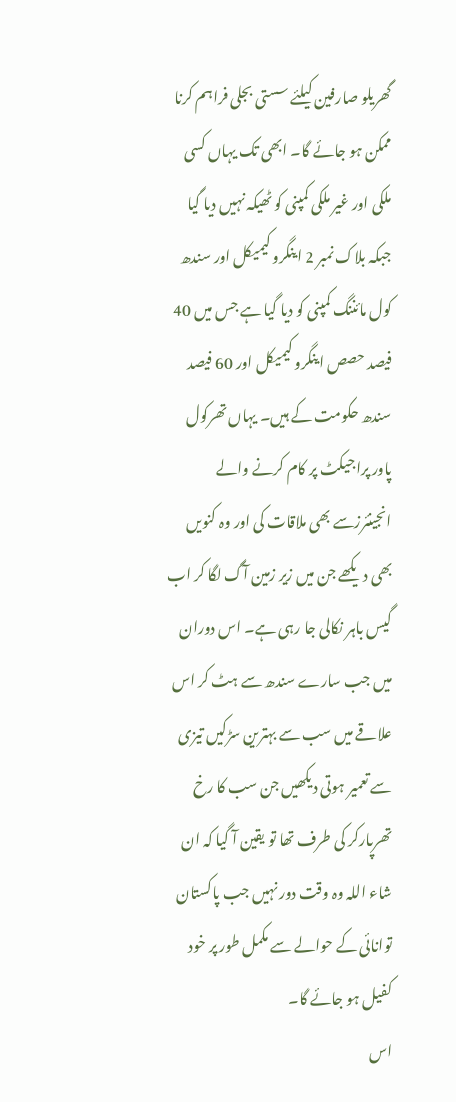گھریلو صارفین کیلئے سستی بجلی فراہم کرنا ممکن ہو جائے گا۔ ابھی تک یہاں کسی ملکی اور غیر ملکی کمپنی کو ٹھیکہ نہیں دیا گیا جبکہ بلاک نمبر 2 اینگرو کیمیکل اور سندھ کول مائننگ کمپنی کو دیا گیا ہے جس میں 40 فیصد حصص اینگرو کیمیکل اور 60 فیصد سندھ حکومت کے ہیں۔ یہاں تھرکول پاور پراجیکٹ پر کام کرنے والے انجینئرزسے بھی ملاقات کی اور وہ کنویں بھی دیکھے جن میں زیر زمین آگ لگا کر اب گیس باہر نکالی جا رہی ہے۔ اس دوران میں جب سارے سندھ سے ہٹ کر اس علاقے میں سب سے بہترین سڑکیں تیزی سے تعمیر ہوتی دیکھیں جن سب کا رخ تھرپارکر کی طرف تھا تو یقین آ گیا کہ ان شاء اللہ وہ وقت دور نہیں جب پاکستان توانائی کے حوالے سے مکمل طور پر خود کفیل ہو جائے گا۔
اس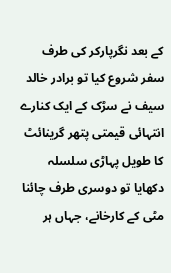کے بعد نگرپارکر کی طرف سفر شروع کیا تو برادر خالد سیف نے سڑک کے ایک کنارے انتہائی قیمتی پتھر گرینائٹ کا طویل پہاڑی سلسلہ دکھایا تو دوسری طرف چائنا مٹی کے کارخانے، جہاں ہر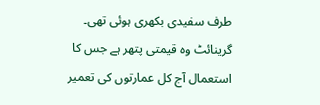طرف سفیدی بکھری ہوئی تھی۔ گرینائٹ وہ قیمتی پتھر ہے جس کا استعمال آج کل عمارتوں کی تعمیر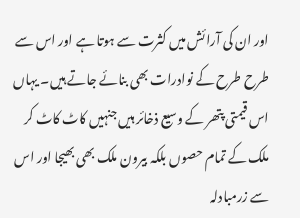اور ان کی آرائش میں کثرت سے ہوتا ہے اور اس سے طرح طرح کے نوادرات بھی بنائے جاتے ہیں۔ یہاں اس قیمتی پتھر کے وسیع ذخائر ہیں جنہیں کاٹ کاٹ کر ملک کے تمام حصوں بلکہ بیرون ملک بھی بھیجا اور اس سے زرمبادلہ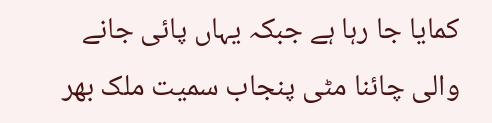کمایا جا رہا ہے جبکہ یہاں پائی جانے والی چائنا مٹی پنجاب سمیت ملک بھر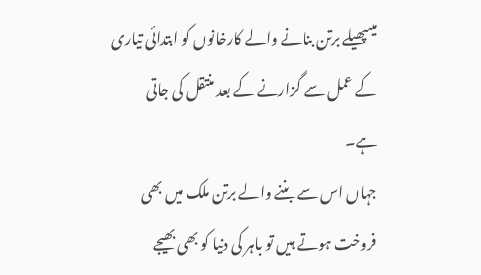میںپھیلے برتن بنانے والے کارخانوں کو ابتدائی تیاری کے عمل سے گزارنے کے بعد منتقل کی جاتی ہے۔
جہاں اس سے بننے والے برتن ملک میں بھی فروخت ہوتے ہیں تو باہر کی دنیا کو بھی بھیجے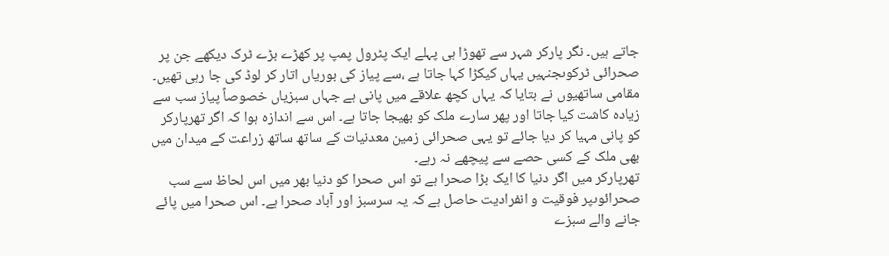جاتے ہیں۔ نگر پارکر شہر سے تھوڑا ہی پہلے ایک پٹرول پمپ پر کھڑے بڑے ٹرک دیکھے جن پر صحرائی ٹرکوںجنہیں یہاں کیکڑا کہا جاتا ہے ،سے پیاز کی بوریاں اتار کر لوڈ کی جا رہی تھیں۔ مقامی ساتھیوں نے بتایا کہ یہاں کچھ علاقے میں پانی ہے جہاں سبزیاں خصوصاً پیاز سب سے زیادہ کاشت کیا جاتا اور پھر سارے ملک کو بھیجا جاتا ہے۔ اس سے اندازہ ہوا کہ اگر تھرپارکر کو پانی مہیا کر دیا جائے تو یہی صحرائی زمین معدنیات کے ساتھ ساتھ زراعت کے میدان میں بھی ملک کے کسی حصے سے پیچھے نہ رہے۔
تھرپارکر میں اگر دنیا کا ایک بڑا صحرا ہے تو اس صحرا کو دنیا بھر میں اس لحاظ سے سب صحرائوںپر فوقیت و انفرادیت حاصل ہے کہ یہ سرسبز اور آباد صحرا ہے۔ اس صحرا میں پائے جانے والے سبزے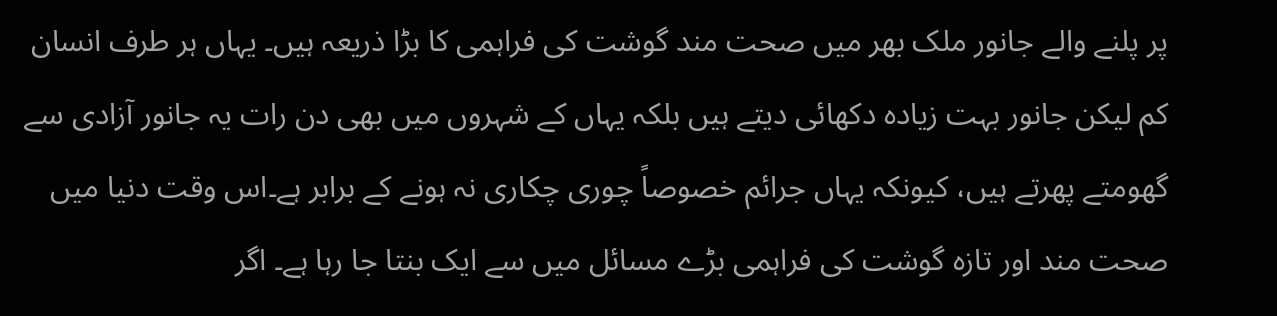پر پلنے والے جانور ملک بھر میں صحت مند گوشت کی فراہمی کا بڑا ذریعہ ہیں۔ یہاں ہر طرف انسان کم لیکن جانور بہت زیادہ دکھائی دیتے ہیں بلکہ یہاں کے شہروں میں بھی دن رات یہ جانور آزادی سے گھومتے پھرتے ہیں، کیونکہ یہاں جرائم خصوصاً چوری چکاری نہ ہونے کے برابر ہے۔اس وقت دنیا میں صحت مند اور تازہ گوشت کی فراہمی بڑے مسائل میں سے ایک بنتا جا رہا ہے۔ اگر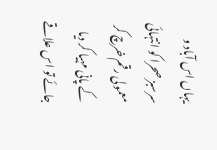یہاں اس آباد و سرسبز صحرا کو انتہائی معمولی رقم خرچ کر کے پانی مہیا کر دیا جائے تو اس علاقے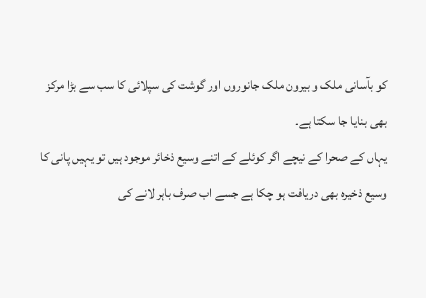کو بآسانی ملک و بیرون ملک جانوروں اور گوشت کی سپلائی کا سب سے بڑا مرکز بھی بنایا جا سکتا ہے۔
یہاں کے صحرا کے نیچے اگر کوئلے کے اتنے وسیع ذخائر موجود ہیں تو یہیں پانی کا وسیع ذخیرہ بھی دریافت ہو چکا ہے جسے اب صرف باہر لانے کی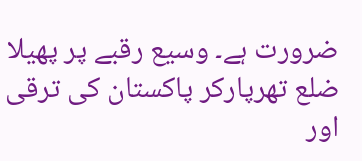ضرورت ہے۔ وسیع رقبے پر پھیلا ضلع تھرپارکر پاکستان کی ترقی اور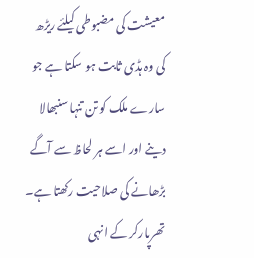معیشت کی مضبوطی کیلئے ریڑھ کی وہ ہڈی ثابت ہو سکتا ہے جو سارے ملک کو تن تنہا سنبھالا دینے اور اسے ہر لحاظ سے آگے بڑھانے کی صلاحیت رکھتا ہے۔ تھرپارکر کے انہی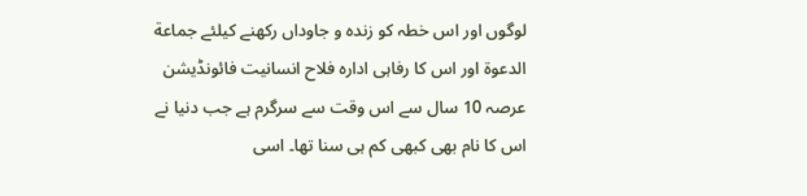لوگوں اور اس خطہ کو زندہ و جاوداں رکھنے کیلئے جماعة الدعوة اور اس کا رفاہی ادارہ فلاح انسانیت فائونڈیشن عرصہ 10 سال سے اس وقت سے سرگرم ہے جب دنیا نے اس کا نام بھی کبھی کم ہی سنا تھا۔ اسی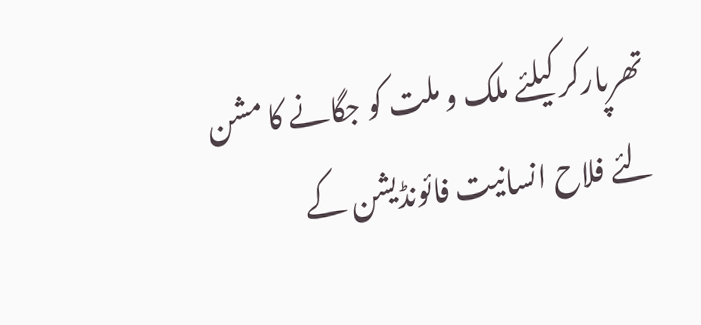تھرپارکر کیلئے ملک و ملت کو جگانے کا مشن لئے فلاح انسانیت فائونڈیشن کے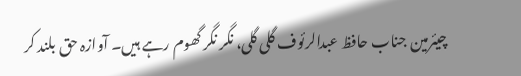چیئرمین جناب حافظ عبدالرئوف گلی گلی، نگر نگر گھوم رہے ہیں۔ آوازہ حق بلند کر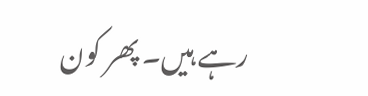رہے ہیں۔ پھر کون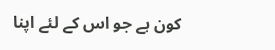کون ہے جو اس کے لئے اپنا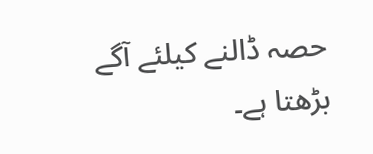حصہ ڈالنے کیلئے آگے بڑھتا ہے۔